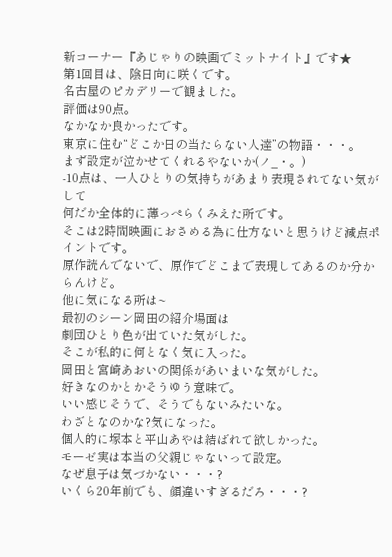新コーナー『あじゃりの映画でミットナイト』です★
第1回目は、陰日向に咲くです。
名古屋のピカデリーで観ました。
評価は90点。
なかなか良かったです。
東京に住む“どこか日の当たらない人達”の物語・・・。
まず設定が泣かせてくれるやないか(ノ_・。)
-10点は、一人ひとりの気持ちがあまり表現されてない気がして
何だか全体的に薄っぺらくみえた所です。
そこは2時間映画におさめる為に仕方ないと思うけど減点ポイントです。
原作読んでないで、原作でどこまで表現してあるのか分からんけど。
他に気になる所は~
最初のシーン岡田の紹介場面は
劇団ひとり色が出ていた気がした。
そこが私的に何となく気に入った。
岡田と宮崎あおいの関係があいまいな気がした。
好きなのかとかそうゆう意味で。
いい感じそうで、そうでもないみたいな。
わざとなのかな?気になった。
個人的に塚本と平山あやは結ばれて欲しかった。
モーゼ実は本当の父親じゃないって設定。
なぜ息子は気づかない・・・?
いくら20年前でも、顔違いすぎるだろ・・・?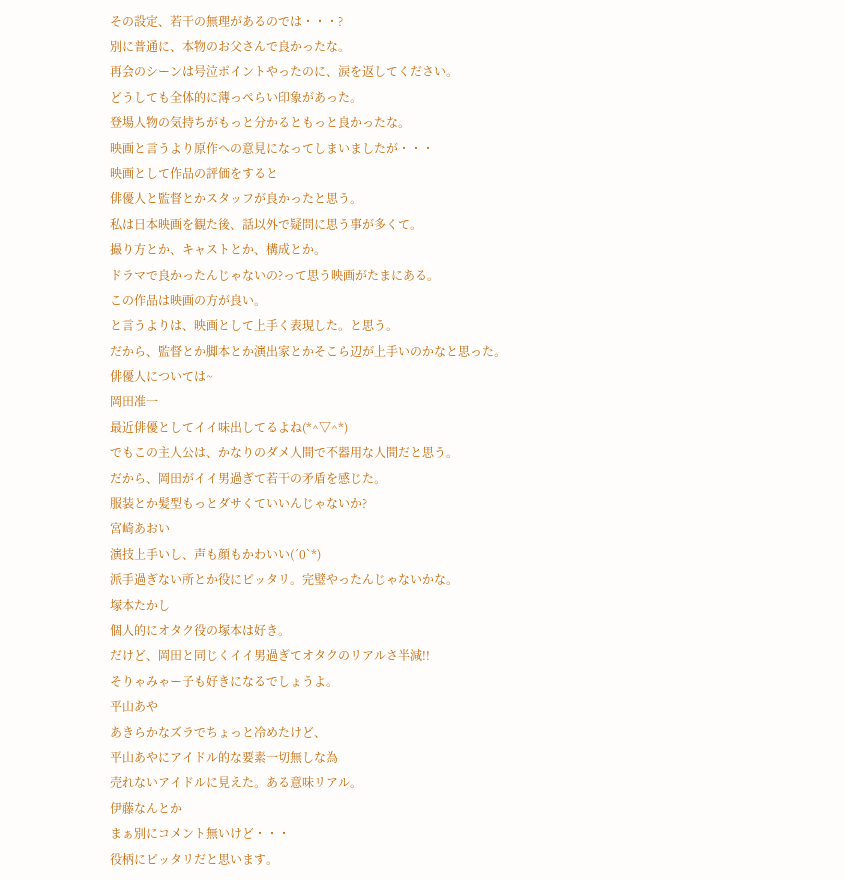その設定、若干の無理があるのでは・・・?
別に普通に、本物のお父さんで良かったな。
再会のシーンは号泣ポイントやったのに、涙を返してください。
どうしても全体的に薄っぺらい印象があった。
登場人物の気持ちがもっと分かるともっと良かったな。
映画と言うより原作への意見になってしまいましたが・・・
映画として作品の評価をすると
俳優人と監督とかスタッフが良かったと思う。
私は日本映画を観た後、話以外で疑問に思う事が多くて。
撮り方とか、キャストとか、構成とか。
ドラマで良かったんじゃないの?って思う映画がたまにある。
この作品は映画の方が良い。
と言うよりは、映画として上手く表現した。と思う。
だから、監督とか脚本とか演出家とかそこら辺が上手いのかなと思った。
俳優人については~
岡田准一
最近俳優としてイイ味出してるよね(*^▽^*)
でもこの主人公は、かなりのダメ人間で不器用な人間だと思う。
だから、岡田がイイ男過ぎて若干の矛盾を感じた。
服装とか髪型もっとダサくていいんじゃないか?
宮崎あおい
演技上手いし、声も顔もかわいい(´0`*)
派手過ぎない所とか役にピッタリ。完璧やったんじゃないかな。
塚本たかし
個人的にオタク役の塚本は好き。
だけど、岡田と同じくイイ男過ぎてオタクのリアルさ半減!!
そりゃみゃー子も好きになるでしょうよ。
平山あや
あきらかなズラでちょっと冷めたけど、
平山あやにアイドル的な要素一切無しな為
売れないアイドルに見えた。ある意味リアル。
伊藤なんとか
まぁ別にコメント無いけど・・・
役柄にピッタリだと思います。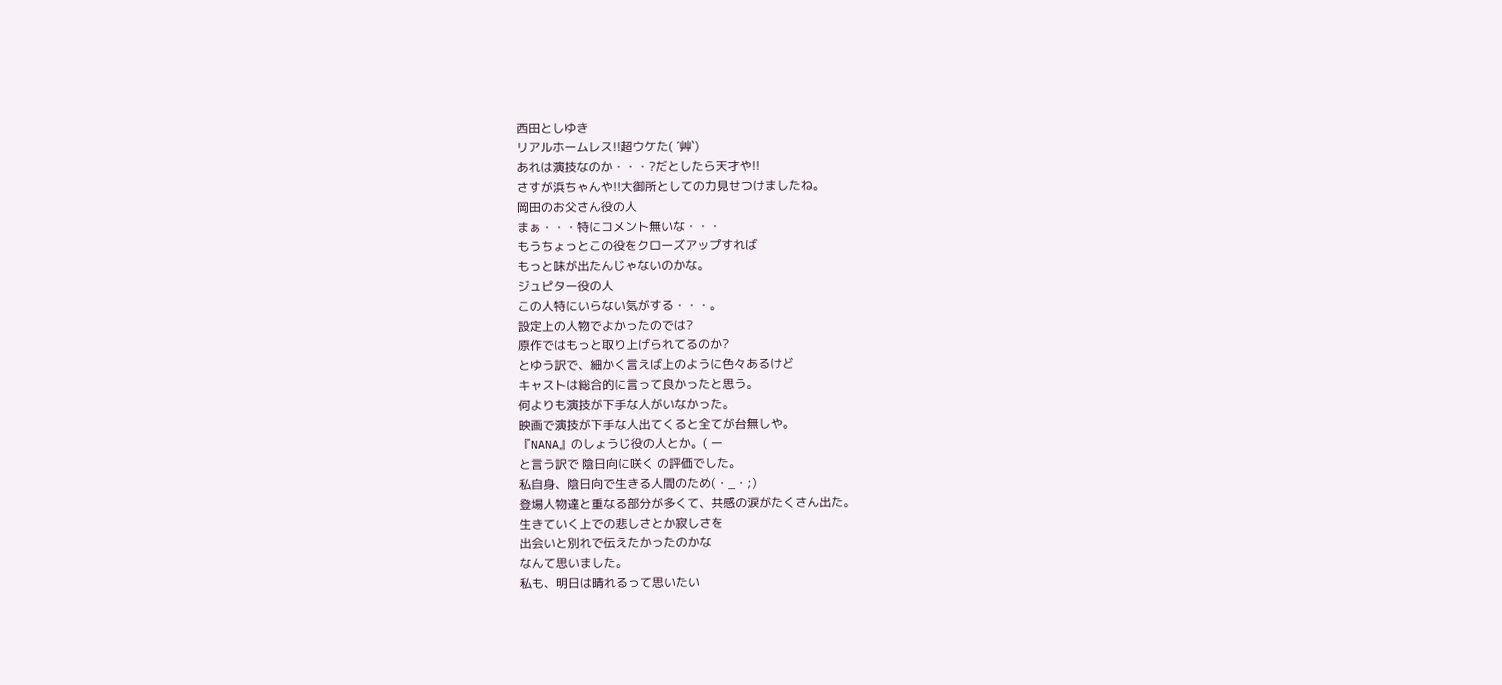西田としゆき
リアルホームレス!!超ウケた( ´艸`)
あれは演技なのか・・・?だとしたら天才や!!
さすが浜ちゃんや!!大御所としての力見せつけましたね。
岡田のお父さん役の人
まぁ・・・特にコメント無いな・・・
もうちょっとこの役をクローズアップすれば
もっと味が出たんじゃないのかな。
ジュピター役の人
この人特にいらない気がする・・・。
設定上の人物でよかったのでは?
原作ではもっと取り上げられてるのか?
とゆう訳で、細かく言えば上のように色々あるけど
キャストは総合的に言って良かったと思う。
何よりも演技が下手な人がいなかった。
映画で演技が下手な人出てくると全てが台無しや。
『NANA』のしょうじ役の人とか。( ー
と言う訳で 陰日向に咲く の評価でした。
私自身、陰日向で生きる人間のため(・_・;)
登場人物達と重なる部分が多くて、共感の涙がたくさん出た。
生きていく上での悲しさとか寂しさを
出会いと別れで伝えたかったのかな
なんて思いました。
私も、明日は晴れるって思いたい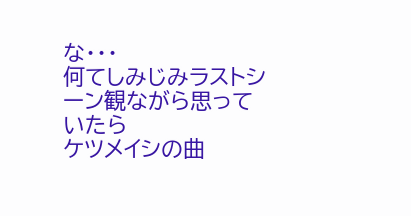な・・・
何てしみじみラストシーン観ながら思っていたら
ケツメイシの曲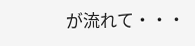が流れて・・・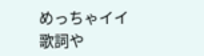めっちゃイイ歌詞や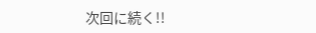次回に続く!!